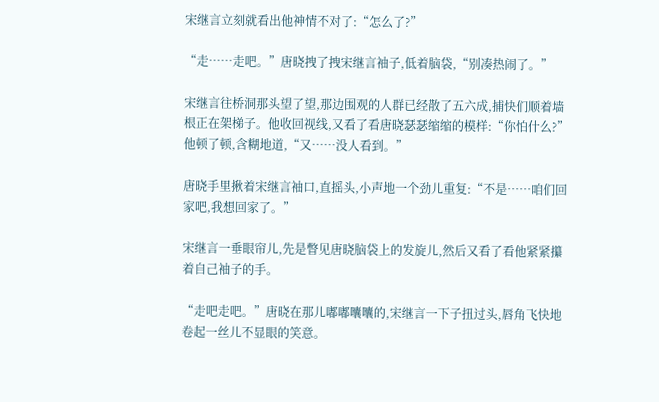宋继言立刻就看出他神情不对了:“怎么了?”

“走……走吧。”唐晓拽了拽宋继言袖子,低着脑袋,“别凑热闹了。”

宋继言往桥洞那头望了望,那边围观的人群已经散了五六成,捕快们顺着墙根正在架梯子。他收回视线,又看了看唐晓瑟瑟缩缩的模样:“你怕什么?”他顿了顿,含糊地道,“又……没人看到。”

唐晓手里揪着宋继言袖口,直摇头,小声地一个劲儿重复:“不是……咱们回家吧,我想回家了。”

宋继言一垂眼帘儿,先是瞥见唐晓脑袋上的发旋儿,然后又看了看他紧紧攥着自己袖子的手。

“走吧走吧。”唐晓在那儿嘟嘟囔囔的,宋继言一下子扭过头,唇角飞快地卷起一丝儿不显眼的笑意。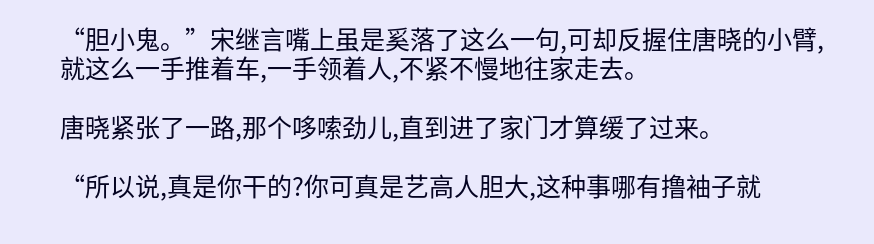“胆小鬼。”宋继言嘴上虽是奚落了这么一句,可却反握住唐晓的小臂,就这么一手推着车,一手领着人,不紧不慢地往家走去。

唐晓紧张了一路,那个哆嗦劲儿,直到进了家门才算缓了过来。

“所以说,真是你干的?你可真是艺高人胆大,这种事哪有撸袖子就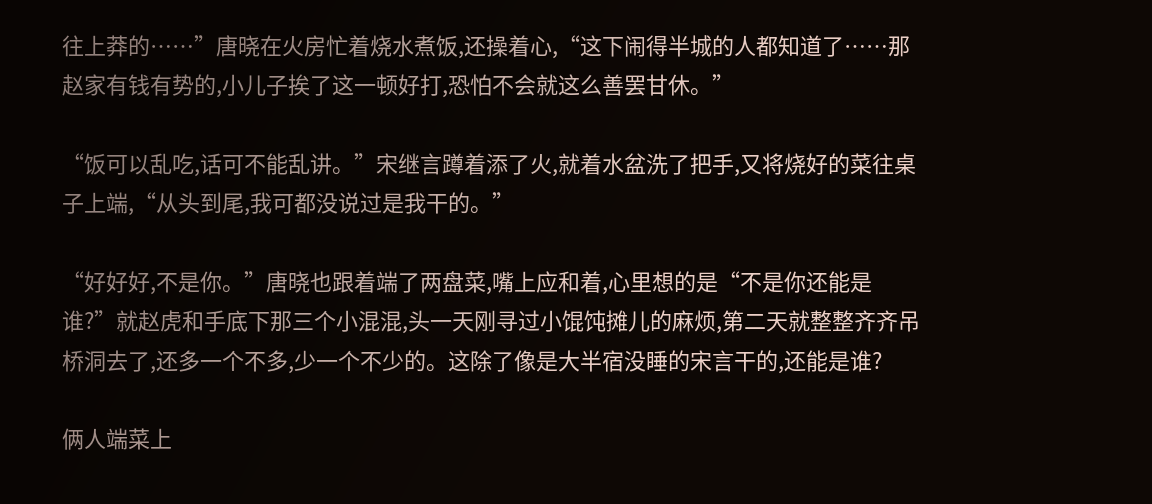往上莽的……”唐晓在火房忙着烧水煮饭,还操着心,“这下闹得半城的人都知道了……那赵家有钱有势的,小儿子挨了这一顿好打,恐怕不会就这么善罢甘休。”

“饭可以乱吃,话可不能乱讲。”宋继言蹲着添了火,就着水盆洗了把手,又将烧好的菜往桌子上端,“从头到尾,我可都没说过是我干的。”

“好好好,不是你。”唐晓也跟着端了两盘菜,嘴上应和着,心里想的是“不是你还能是谁?”就赵虎和手底下那三个小混混,头一天刚寻过小馄饨摊儿的麻烦,第二天就整整齐齐吊桥洞去了,还多一个不多,少一个不少的。这除了像是大半宿没睡的宋言干的,还能是谁?

俩人端菜上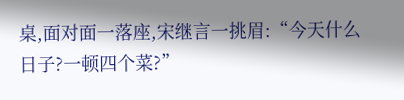桌,面对面一落座,宋继言一挑眉:“今天什么日子?一顿四个菜?”